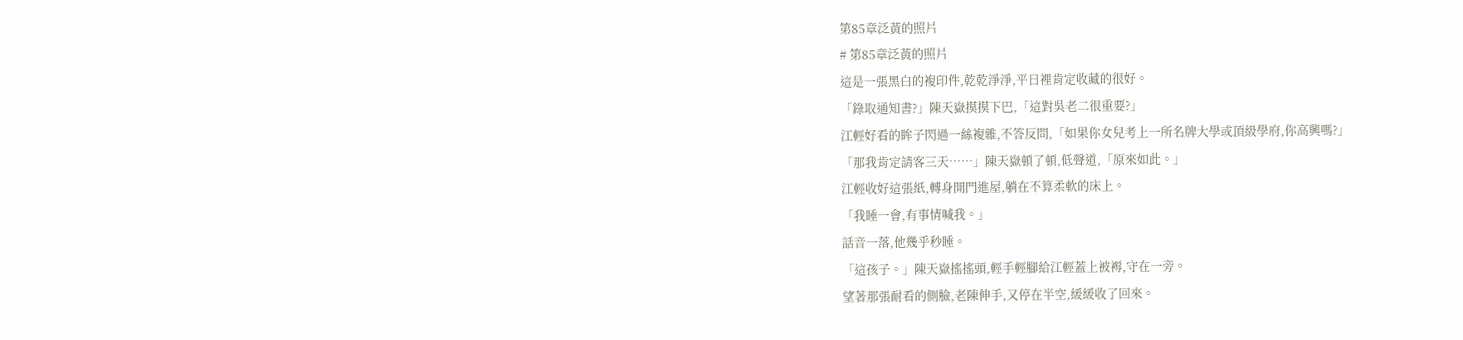第85章泛黃的照片
# 第85章泛黃的照片
這是一張黑白的複印件,乾乾淨淨,平日裡肯定收藏的很好。
「錄取通知書?」陳天嶽摸摸下巴,「這對吳老二很重要?」
江輕好看的眸子閃過一絲複雜,不答反問,「如果你女兒考上一所名牌大學或頂級學府,你高興嗎?」
「那我肯定請客三天……」陳天嶽頓了頓,低聲道,「原來如此。」
江輕收好這張紙,轉身開門進屋,躺在不算柔軟的床上。
「我睡一會,有事情喊我。」
話音一落,他幾乎秒睡。
「這孩子。」陳天嶽搖搖頭,輕手輕腳給江輕蓋上被褥,守在一旁。
望著那張耐看的側臉,老陳伸手,又停在半空,緩緩收了回來。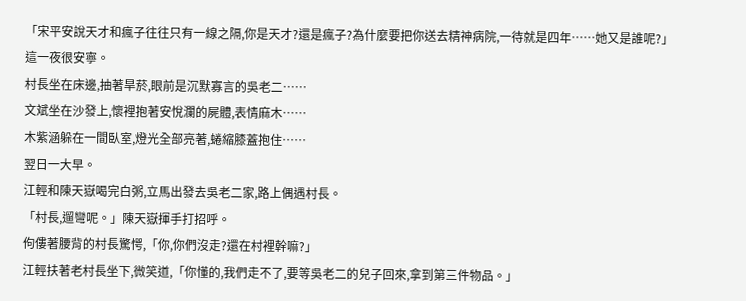「宋平安說天才和瘋子往往只有一線之隔,你是天才?還是瘋子?為什麼要把你送去精神病院,一待就是四年……她又是誰呢?」
這一夜很安寧。
村長坐在床邊,抽著旱菸,眼前是沉默寡言的吳老二……
文斌坐在沙發上,懷裡抱著安悅瀾的屍體,表情麻木……
木紫涵躲在一間臥室,燈光全部亮著,蜷縮膝蓋抱住……
翌日一大早。
江輕和陳天嶽喝完白粥,立馬出發去吳老二家,路上偶遇村長。
「村長,遛彎呢。」陳天嶽揮手打招呼。
佝僂著腰背的村長驚愕,「你,你們沒走?還在村裡幹嘛?」
江輕扶著老村長坐下,微笑道,「你懂的,我們走不了,要等吳老二的兒子回來,拿到第三件物品。」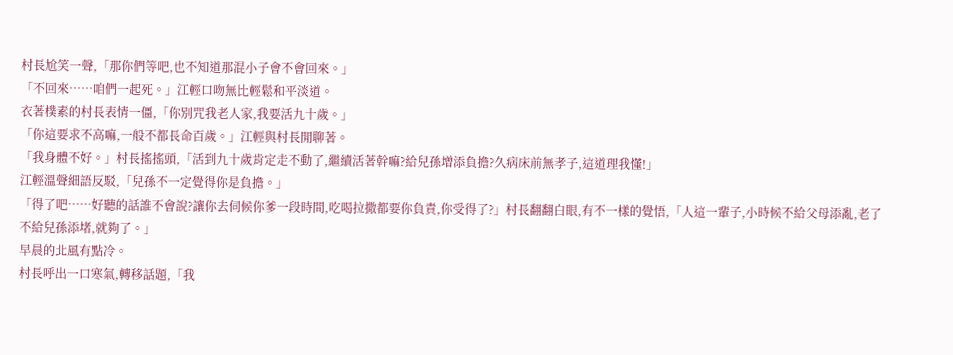村長尬笑一聲,「那你們等吧,也不知道那混小子會不會回來。」
「不回來……咱們一起死。」江輕口吻無比輕鬆和平淡道。
衣著樸素的村長表情一僵,「你別咒我老人家,我要活九十歲。」
「你這要求不高嘛,一般不都長命百歲。」江輕與村長閒聊著。
「我身體不好。」村長搖搖頭,「活到九十歲肯定走不動了,繼續活著幹嘛?給兒孫增添負擔?久病床前無孝子,這道理我懂!」
江輕溫聲細語反駁,「兒孫不一定覺得你是負擔。」
「得了吧……好聽的話誰不會說?讓你去伺候你爹一段時間,吃喝拉撒都要你負責,你受得了?」村長翻翻白眼,有不一樣的覺悟,「人這一輩子,小時候不給父母添亂,老了不給兒孫添堵,就夠了。」
早晨的北風有點冷。
村長呼出一口寒氣,轉移話題,「我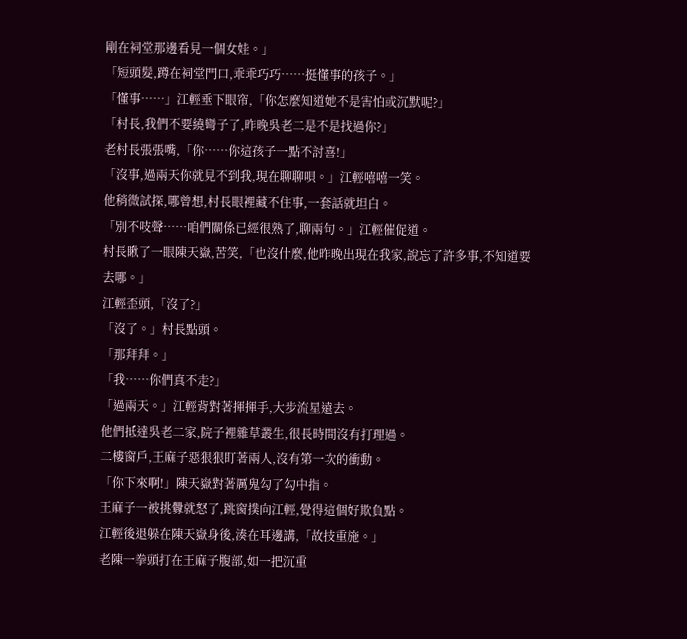剛在祠堂那邊看見一個女娃。」
「短頭髮,蹲在祠堂門口,乖乖巧巧……挺懂事的孩子。」
「懂事……」江輕垂下眼帘,「你怎麼知道她不是害怕或沉默呢?」
「村長,我們不要繞彎子了,昨晚吳老二是不是找過你?」
老村長張張嘴,「你……你這孩子一點不討喜!」
「沒事,過兩天你就見不到我,現在聊聊唄。」江輕嘻嘻一笑。
他稍微試探,哪曾想,村長眼裡藏不住事,一套話就坦白。
「別不吱聲……咱們關係已經很熟了,聊兩句。」江輕催促道。
村長瞅了一眼陳天嶽,苦笑,「也沒什麼,他昨晚出現在我家,說忘了許多事,不知道要去哪。」
江輕歪頭,「沒了?」
「沒了。」村長點頭。
「那拜拜。」
「我……你們真不走?」
「過兩天。」江輕背對著揮揮手,大步流星遠去。
他們抵達吳老二家,院子裡雜草叢生,很長時間沒有打理過。
二樓窗戶,王麻子惡狠狠盯著兩人,沒有第一次的衝動。
「你下來啊!」陳天嶽對著厲鬼勾了勾中指。
王麻子一被挑釁就怒了,跳窗撲向江輕,覺得這個好欺負點。
江輕後退躲在陳天嶽身後,湊在耳邊講,「故技重施。」
老陳一拳頭打在王麻子腹部,如一把沉重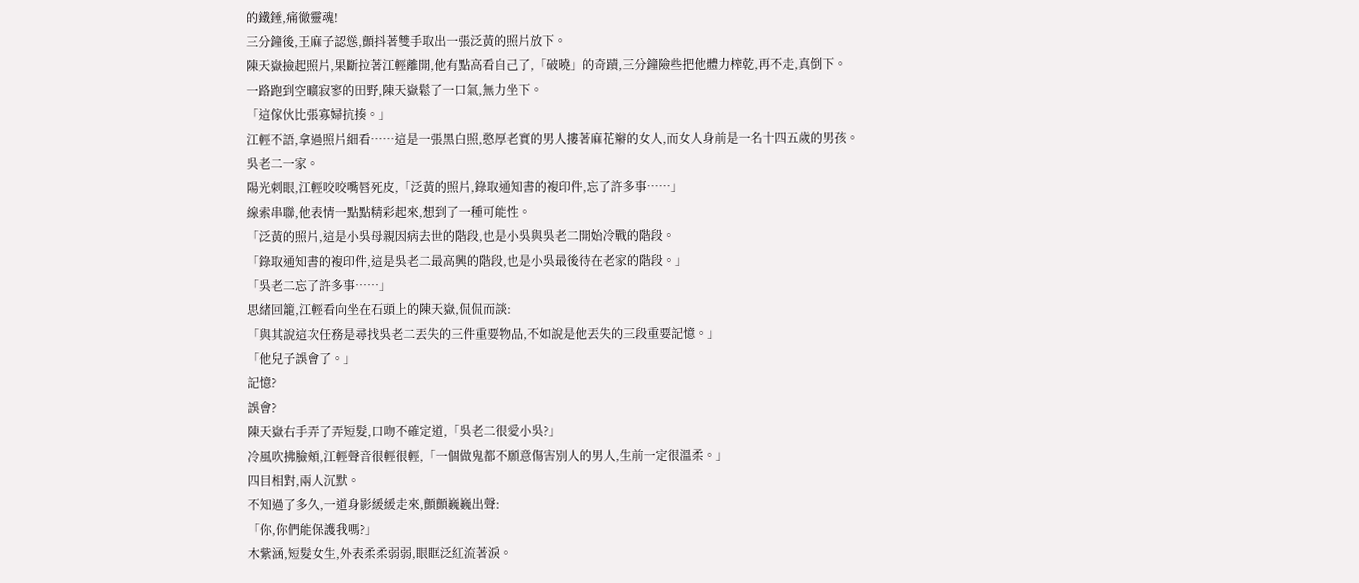的鐵錘,痛徹靈魂!
三分鐘後,王麻子認慫,顫抖著雙手取出一張泛黃的照片放下。
陳天嶽撿起照片,果斷拉著江輕離開,他有點高看自己了,「破曉」的奇蹟,三分鐘險些把他體力榨乾,再不走,真倒下。
一路跑到空曠寂寥的田野,陳天嶽鬆了一口氣,無力坐下。
「這傢伙比張寡婦抗揍。」
江輕不語,拿過照片細看……這是一張黑白照,憨厚老實的男人摟著麻花辮的女人,而女人身前是一名十四五歲的男孩。
吳老二一家。
陽光刺眼,江輕咬咬嘴唇死皮,「泛黃的照片,錄取通知書的複印件,忘了許多事……」
線索串聯,他表情一點點精彩起來,想到了一種可能性。
「泛黃的照片,這是小吳母親因病去世的階段,也是小吳與吳老二開始冷戰的階段。
「錄取通知書的複印件,這是吳老二最高興的階段,也是小吳最後待在老家的階段。」
「吳老二忘了許多事……」
思緒回籠,江輕看向坐在石頭上的陳天嶽,侃侃而談:
「與其說這次任務是尋找吳老二丟失的三件重要物品,不如說是他丟失的三段重要記憶。」
「他兒子誤會了。」
記憶?
誤會?
陳天嶽右手弄了弄短髮,口吻不確定道,「吳老二很愛小吳?」
冷風吹拂臉頰,江輕聲音很輕很輕,「一個做鬼都不願意傷害別人的男人,生前一定很溫柔。」
四目相對,兩人沉默。
不知過了多久,一道身影緩緩走來,顫顫巍巍出聲:
「你,你們能保護我嗎?」
木紫涵,短髮女生,外表柔柔弱弱,眼眶泛紅流著淚。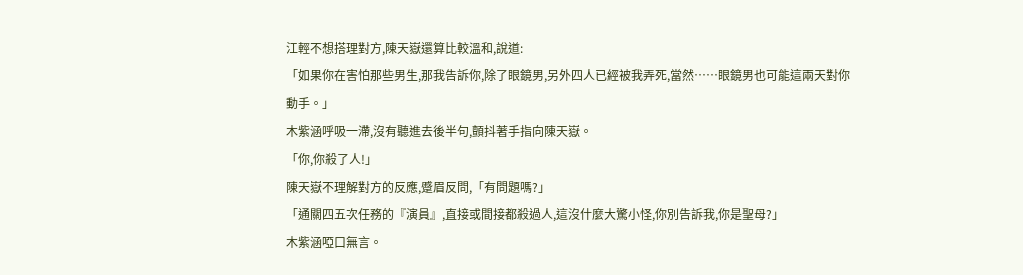江輕不想搭理對方,陳天嶽還算比較溫和,說道:
「如果你在害怕那些男生,那我告訴你,除了眼鏡男,另外四人已經被我弄死,當然……眼鏡男也可能這兩天對你動手。」
木紫涵呼吸一滯,沒有聽進去後半句,顫抖著手指向陳天嶽。
「你,你殺了人!」
陳天嶽不理解對方的反應,蹙眉反問,「有問題嗎?」
「通關四五次任務的『演員』,直接或間接都殺過人,這沒什麼大驚小怪,你別告訴我,你是聖母?」
木紫涵啞口無言。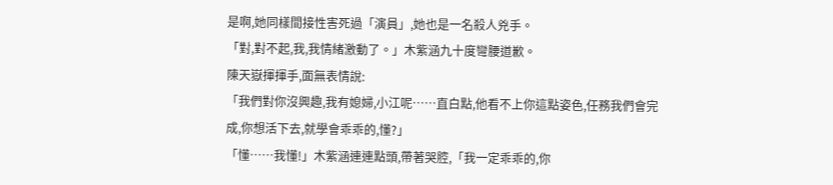是啊,她同樣間接性害死過「演員」,她也是一名殺人兇手。
「對,對不起,我,我情緒激動了。」木紫涵九十度彎腰道歉。
陳天嶽揮揮手,面無表情說:
「我們對你沒興趣,我有媳婦,小江呢……直白點,他看不上你這點姿色,任務我們會完成,你想活下去,就學會乖乖的,懂?」
「懂……我懂!」木紫涵連連點頭,帶著哭腔,「我一定乖乖的,你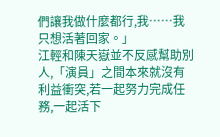們讓我做什麼都行,我……我只想活著回家。」
江輕和陳天嶽並不反感幫助別人,「演員」之間本來就沒有利益衝突,若一起努力完成任務,一起活下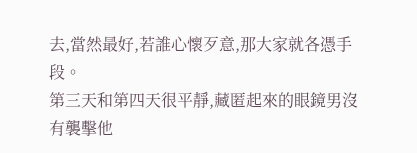去,當然最好,若誰心懷歹意,那大家就各憑手段。
第三天和第四天很平靜,藏匿起來的眼鏡男沒有襲擊他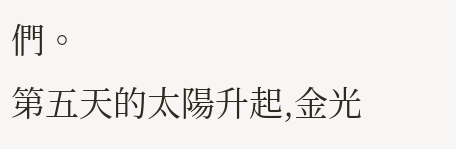們。
第五天的太陽升起,金光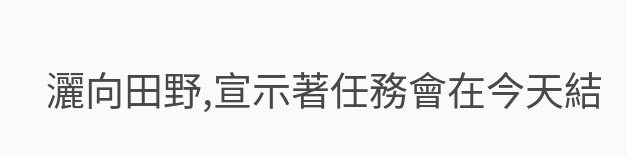灑向田野,宣示著任務會在今天結